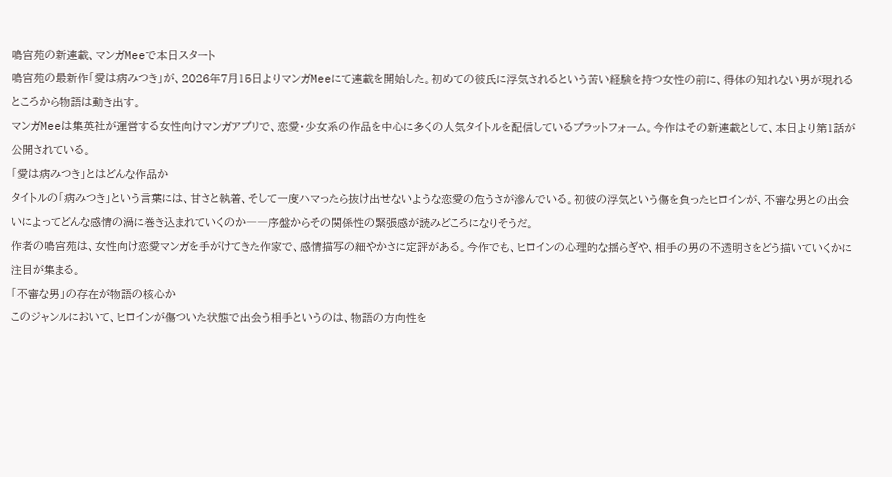鳴宮苑の新連載、マンガMeeで本日スタート
鳴宮苑の最新作「愛は病みつき」が、2026年7月15日よりマンガMeeにて連載を開始した。初めての彼氏に浮気されるという苦い経験を持つ女性の前に、得体の知れない男が現れるところから物語は動き出す。
マンガMeeは集英社が運営する女性向けマンガアプリで、恋愛・少女系の作品を中心に多くの人気タイトルを配信しているプラットフォーム。今作はその新連載として、本日より第1話が公開されている。
「愛は病みつき」とはどんな作品か
タイトルの「病みつき」という言葉には、甘さと執着、そして一度ハマったら抜け出せないような恋愛の危うさが滲んでいる。初彼の浮気という傷を負ったヒロインが、不審な男との出会いによってどんな感情の渦に巻き込まれていくのか――序盤からその関係性の緊張感が読みどころになりそうだ。
作者の鳴宮苑は、女性向け恋愛マンガを手がけてきた作家で、感情描写の細やかさに定評がある。今作でも、ヒロインの心理的な揺らぎや、相手の男の不透明さをどう描いていくかに注目が集まる。
「不審な男」の存在が物語の核心か
このジャンルにおいて、ヒロインが傷ついた状態で出会う相手というのは、物語の方向性を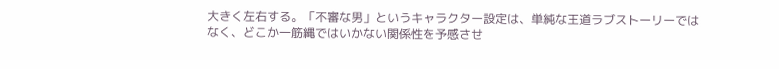大きく左右する。「不審な男」というキャラクター設定は、単純な王道ラブストーリーではなく、どこか一筋縄ではいかない関係性を予感させ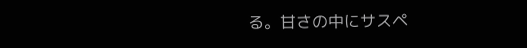る。甘さの中にサスペ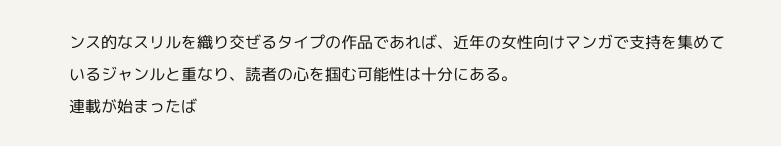ンス的なスリルを織り交ぜるタイプの作品であれば、近年の女性向けマンガで支持を集めているジャンルと重なり、読者の心を掴む可能性は十分にある。
連載が始まったば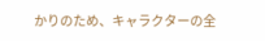かりのため、キャラクターの全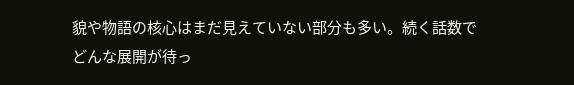貌や物語の核心はまだ見えていない部分も多い。続く話数でどんな展開が待っ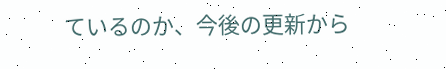ているのか、今後の更新から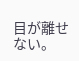目が離せない。